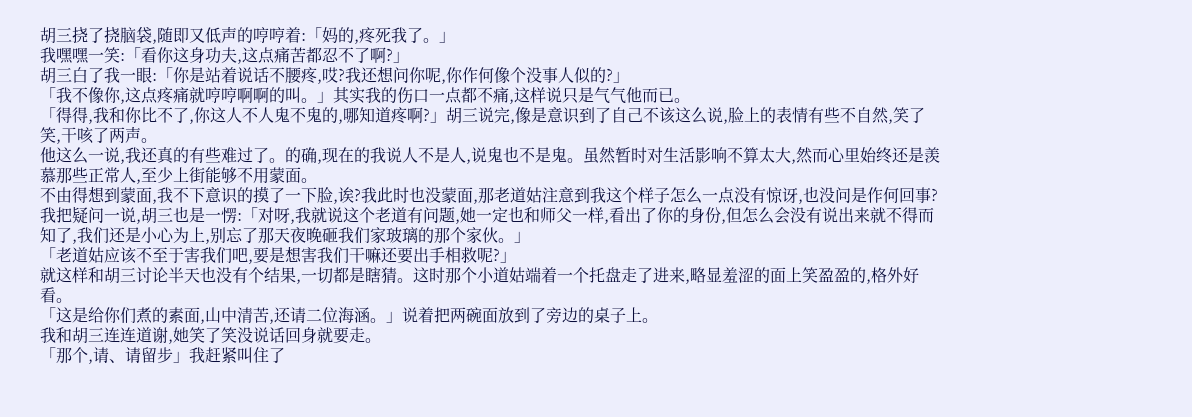胡三挠了挠脑袋,随即又低声的哼哼着:「妈的,疼死我了。」
我嘿嘿一笑:「看你这身功夫,这点痛苦都忍不了啊?」
胡三白了我一眼:「你是站着说话不腰疼,哎?我还想问你呢,你作何像个没事人似的?」
「我不像你,这点疼痛就哼哼啊啊的叫。」其实我的伤口一点都不痛,这样说只是气气他而已。
「得得,我和你比不了,你这人不人鬼不鬼的,哪知道疼啊?」胡三说完,像是意识到了自己不该这么说,脸上的表情有些不自然,笑了笑,干咳了两声。
他这么一说,我还真的有些难过了。的确,现在的我说人不是人,说鬼也不是鬼。虽然暂时对生活影响不算太大,然而心里始终还是羡慕那些正常人,至少上街能够不用蒙面。
不由得想到蒙面,我不下意识的摸了一下脸,诶?我此时也没蒙面,那老道姑注意到我这个样子怎么一点没有惊讶,也没问是作何回事?我把疑问一说,胡三也是一愣:「对呀,我就说这个老道有问题,她一定也和师父一样,看出了你的身份,但怎么会没有说出来就不得而知了,我们还是小心为上,别忘了那天夜晚砸我们家玻璃的那个家伙。」
「老道姑应该不至于害我们吧,要是想害我们干嘛还要出手相救呢?」
就这样和胡三讨论半天也没有个结果,一切都是瞎猜。这时那个小道姑端着一个托盘走了进来,略显羞涩的面上笑盈盈的,格外好看。
「这是给你们煮的素面,山中清苦,还请二位海涵。」说着把两碗面放到了旁边的桌子上。
我和胡三连连道谢,她笑了笑没说话回身就要走。
「那个,请、请留步」我赶紧叫住了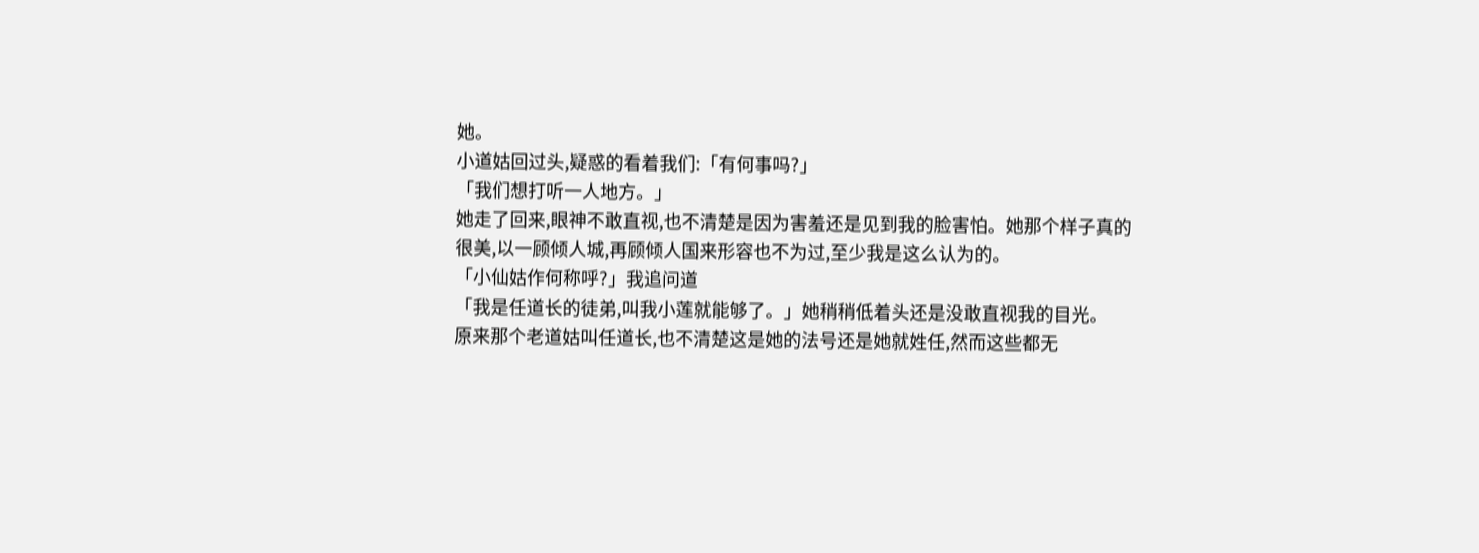她。
小道姑回过头,疑惑的看着我们:「有何事吗?」
「我们想打听一人地方。」
她走了回来,眼神不敢直视,也不清楚是因为害羞还是见到我的脸害怕。她那个样子真的很美,以一顾倾人城,再顾倾人国来形容也不为过,至少我是这么认为的。
「小仙姑作何称呼?」我追问道
「我是任道长的徒弟,叫我小莲就能够了。」她稍稍低着头还是没敢直视我的目光。
原来那个老道姑叫任道长,也不清楚这是她的法号还是她就姓任,然而这些都无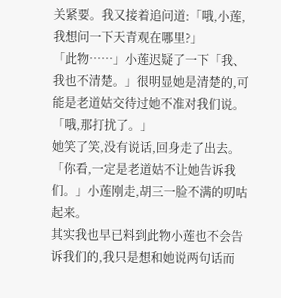关紧要。我又接着追问道:「哦,小莲,我想问一下天青观在哪里?」
「此物……」小莲迟疑了一下「我、我也不清楚。」很明显她是清楚的,可能是老道姑交待过她不准对我们说。
「哦,那打扰了。」
她笑了笑,没有说话,回身走了出去。
「你看,一定是老道姑不让她告诉我们。」小莲刚走,胡三一脸不满的叨咕起来。
其实我也早已料到此物小莲也不会告诉我们的,我只是想和她说两句话而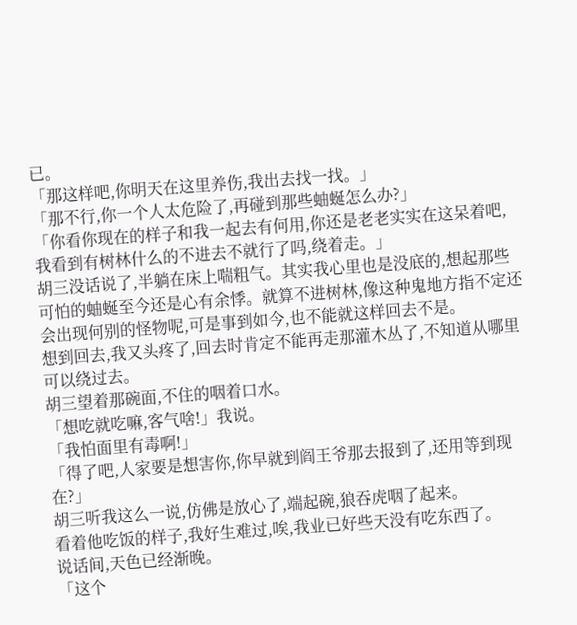已。
「那这样吧,你明天在这里养伤,我出去找一找。」
「那不行,你一个人太危险了,再碰到那些蚰蜒怎么办?」
「你看你现在的样子和我一起去有何用,你还是老老实实在这呆着吧,我看到有树林什么的不进去不就行了吗,绕着走。」
胡三没话说了,半躺在床上喘粗气。其实我心里也是没底的,想起那些可怕的蚰蜒至今还是心有余悸。就算不进树林,像这种鬼地方指不定还会出现何别的怪物呢,可是事到如今,也不能就这样回去不是。
想到回去,我又头疼了,回去时肯定不能再走那灌木丛了,不知道从哪里可以绕过去。
胡三望着那碗面,不住的咽着口水。
「想吃就吃嘛,客气啥!」我说。
「我怕面里有毒啊!」
「得了吧,人家要是想害你,你早就到阎王爷那去报到了,还用等到现在?」
胡三听我这么一说,仿佛是放心了,端起碗,狼吞虎咽了起来。
看着他吃饭的样子,我好生难过,唉,我业已好些天没有吃东西了。
说话间,天色已经渐晚。
「这个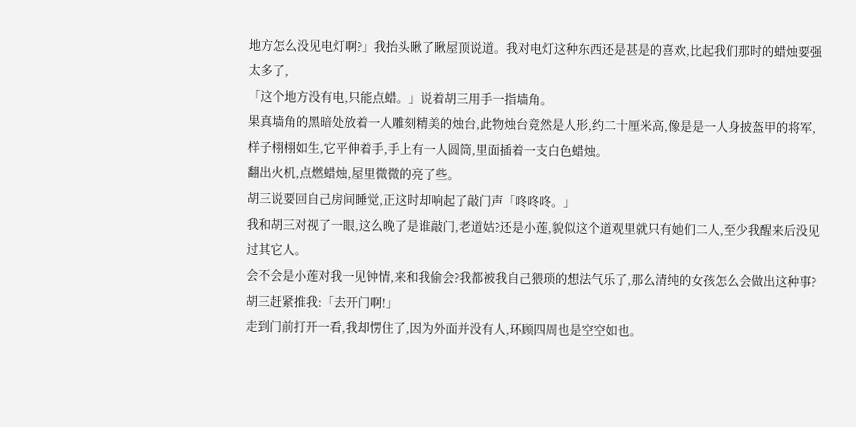地方怎么没见电灯啊?」我抬头瞅了瞅屋顶说道。我对电灯这种东西还是甚是的喜欢,比起我们那时的蜡烛要强太多了,
「这个地方没有电,只能点蜡。」说着胡三用手一指墙角。
果真墙角的黑暗处放着一人雕刻精美的烛台,此物烛台竟然是人形,约二十厘米高,像是是一人身披盔甲的将军,样子栩栩如生,它平伸着手,手上有一人圆筒,里面插着一支白色蜡烛。
翻出火机,点燃蜡烛,屋里微微的亮了些。
胡三说要回自己房间睡觉,正这时却响起了敲门声「咚咚咚。」
我和胡三对视了一眼,这么晚了是谁敲门,老道姑?还是小莲,貌似这个道观里就只有她们二人,至少我醒来后没见过其它人。
会不会是小莲对我一见钟情,来和我偷会?我都被我自己猥琐的想法气乐了,那么清纯的女孩怎么会做出这种事?
胡三赶紧推我:「去开门啊!」
走到门前打开一看,我却愣住了,因为外面并没有人,环顾四周也是空空如也。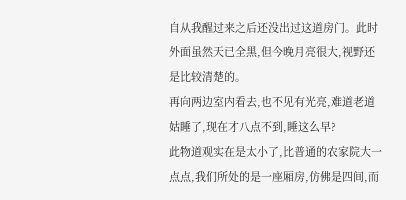自从我醒过来之后还没出过这道房门。此时外面虽然天已全黑,但今晚月亮很大,视野还是比较清楚的。
再向两边室内看去,也不见有光亮,难道老道姑睡了,现在才八点不到,睡这么早?
此物道观实在是太小了,比普通的农家院大一点点,我们所处的是一座厢房,仿佛是四间,而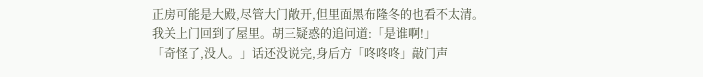正房可能是大殿,尽管大门敞开,但里面黑布隆冬的也看不太清。
我关上门回到了屋里。胡三疑惑的追问道:「是谁啊!」
「奇怪了,没人。」话还没说完,身后方「咚咚咚」敲门声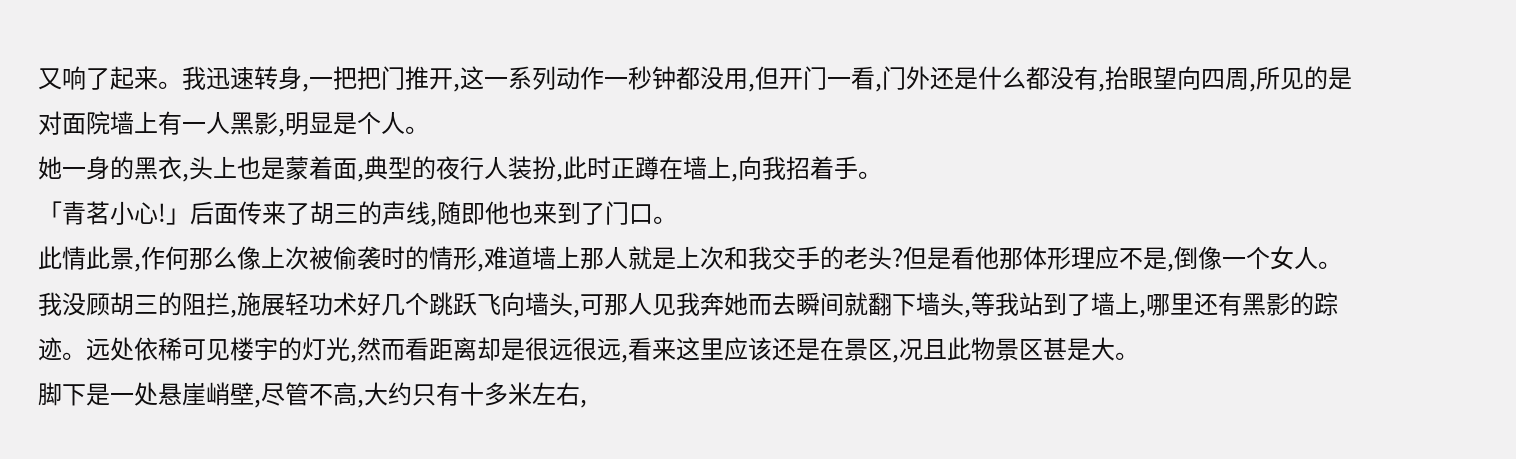又响了起来。我迅速转身,一把把门推开,这一系列动作一秒钟都没用,但开门一看,门外还是什么都没有,抬眼望向四周,所见的是对面院墙上有一人黑影,明显是个人。
她一身的黑衣,头上也是蒙着面,典型的夜行人装扮,此时正蹲在墙上,向我招着手。
「青茗小心!」后面传来了胡三的声线,随即他也来到了门口。
此情此景,作何那么像上次被偷袭时的情形,难道墙上那人就是上次和我交手的老头?但是看他那体形理应不是,倒像一个女人。
我没顾胡三的阻拦,施展轻功术好几个跳跃飞向墙头,可那人见我奔她而去瞬间就翻下墙头,等我站到了墙上,哪里还有黑影的踪迹。远处依稀可见楼宇的灯光,然而看距离却是很远很远,看来这里应该还是在景区,况且此物景区甚是大。
脚下是一处悬崖峭壁,尽管不高,大约只有十多米左右,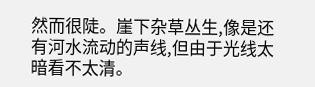然而很陡。崖下杂草丛生,像是还有河水流动的声线,但由于光线太暗看不太清。